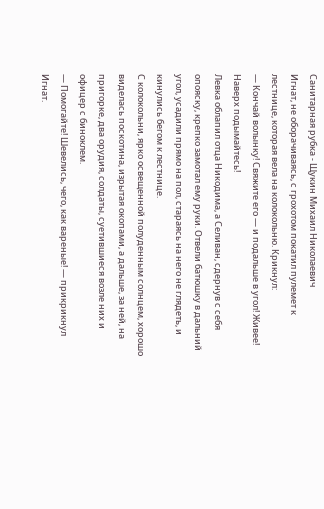Санитарная рубка - Щукин Михаил Николаевич
Игнат, не оборачиваясь, с грохотом покатил пулемет к лестнице, которая вела на колокольню. Крикнул:
— Кончай волынку! Свяжите его — и подальше в угол! Живее! Наверх подымайтесь!
Левка облапил отца Никодима, а Селиван, сдернув с себя опояску, крепко замотал ему руки. Отвели батюшку в дальний угол, усадили прямо на пол, стараясь на него не глядеть, и кинулись бегом к лестнице.
С колокольни, ярко освещенной полуденным солнцем, хорошо виделась поскотина, изрытая окопами, а дальше, за ней, на пригорке, два орудия, солдаты, суетившиеся возле них и офицер с биноклем.
— Помогайте! Шевелись, чего, как вареные! — прикрикнул Игнат.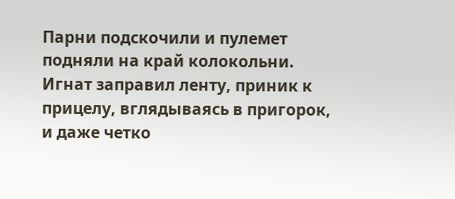Парни подскочили и пулемет подняли на край колокольни. Игнат заправил ленту, приник к прицелу, вглядываясь в пригорок, и даже четко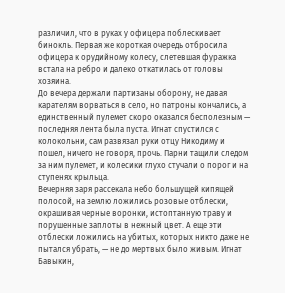различил, что в руках у офицера поблескивает бинокль. Первая же короткая очередь отбросила офицера к орудийному колесу, слетевшая фуражка встала на ребро и далеко откатилась от головы хозяина.
До вечера держали партизаны оборону, не давая карателям ворваться в село, но патроны кончались, а единственный пулемет скоро оказался бесполезным — последняя лента была пуста. Игнат спустился с колокольни, сам развязал руки отцу Никодиму и пошел, ничего не говоря, прочь. Парни тащили следом за ним пулемет, и колесики глухо стучали о порог и на ступенях крыльца.
Вечерняя заря рассекала небо большущей кипящей полосой, на землю ложились розовые отблески, окрашивая черные воронки, истоптанную траву и порушенные заплоты в нежный цвет. А еще эти отблески ложились на убитых, которых никто даже не пытался убрать, — не до мертвых было живым. Игнат Бавыкин,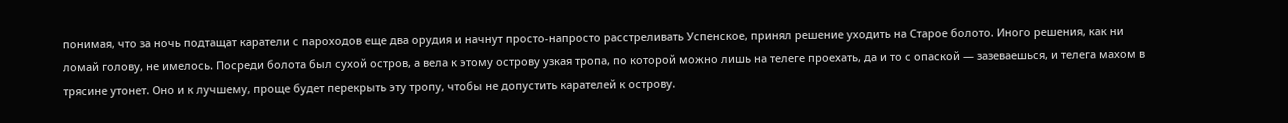понимая, что за ночь подтащат каратели с пароходов еще два орудия и начнут просто-напросто расстреливать Успенское, принял решение уходить на Старое болото. Иного решения, как ни ломай голову, не имелось. Посреди болота был сухой остров, а вела к этому острову узкая тропа, по которой можно лишь на телеге проехать, да и то с опаской — зазеваешься, и телега махом в трясине утонет. Оно и к лучшему, проще будет перекрыть эту тропу, чтобы не допустить карателей к острову.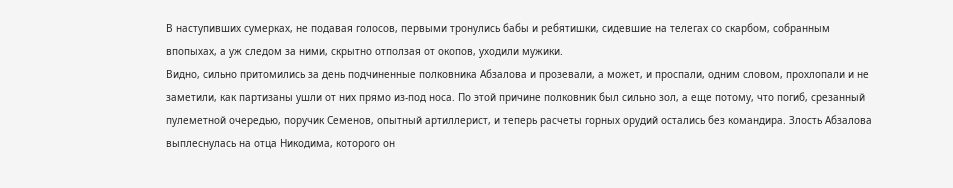В наступивших сумерках, не подавая голосов, первыми тронулись бабы и ребятишки, сидевшие на телегах со скарбом, собранным впопыхах, а уж следом за ними, скрытно отползая от окопов, уходили мужики.
Видно, сильно притомились за день подчиненные полковника Абзалова и прозевали, а может, и проспали, одним словом, прохлопали и не заметили, как партизаны ушли от них прямо из-под носа. По этой причине полковник был сильно зол, а еще потому, что погиб, срезанный пулеметной очередью, поручик Семенов, опытный артиллерист, и теперь расчеты горных орудий остались без командира. Злость Абзалова выплеснулась на отца Никодима, которого он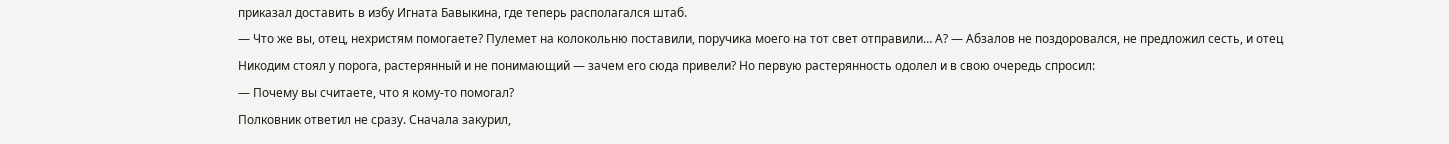приказал доставить в избу Игната Бавыкина, где теперь располагался штаб.
— Что же вы, отец, нехристям помогаете? Пулемет на колокольню поставили, поручика моего на тот свет отправили… А? — Абзалов не поздоровался, не предложил сесть, и отец Никодим стоял у порога, растерянный и не понимающий — зачем его сюда привели? Но первую растерянность одолел и в свою очередь спросил:
— Почему вы считаете, что я кому-то помогал?
Полковник ответил не сразу. Сначала закурил,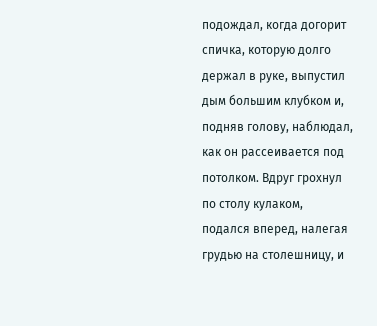подождал, когда догорит спичка, которую долго держал в руке, выпустил дым большим клубком и, подняв голову, наблюдал, как он рассеивается под потолком. Вдруг грохнул по столу кулаком, подался вперед, налегая грудью на столешницу, и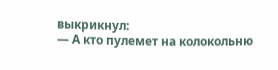выкрикнул:
— А кто пулемет на колокольню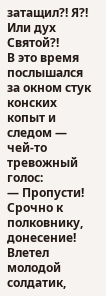затащил?! Я?! Или дух Святой?!
В это время послышался за окном стук конских копыт и следом — чей-то тревожный голос:
— Пропусти! Срочно к полковнику, донесение!
Влетел молодой солдатик,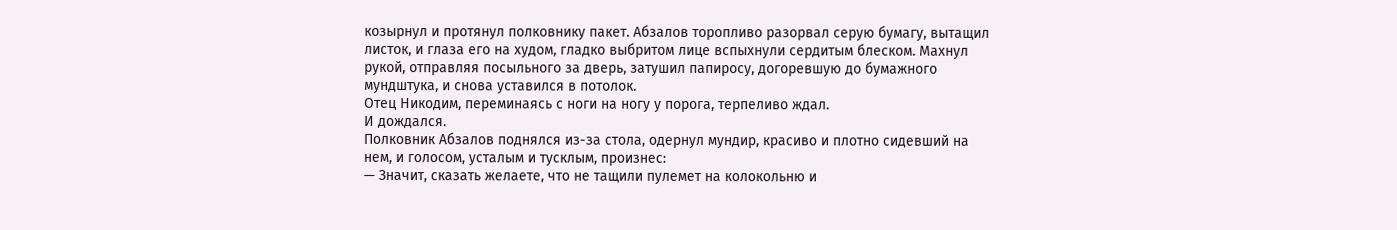козырнул и протянул полковнику пакет. Абзалов торопливо разорвал серую бумагу, вытащил листок, и глаза его на худом, гладко выбритом лице вспыхнули сердитым блеском. Махнул рукой, отправляя посыльного за дверь, затушил папиросу, догоревшую до бумажного мундштука, и снова уставился в потолок.
Отец Никодим, переминаясь с ноги на ногу у порога, терпеливо ждал.
И дождался.
Полковник Абзалов поднялся из-за стола, одернул мундир, красиво и плотно сидевший на нем, и голосом, усталым и тусклым, произнес:
— Значит, сказать желаете, что не тащили пулемет на колокольню и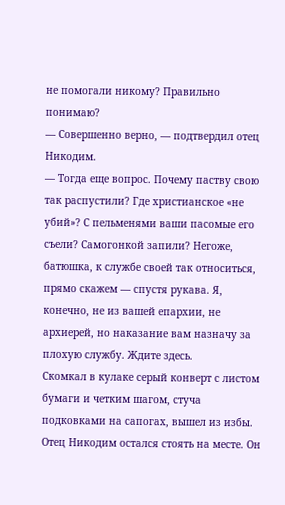не помогали никому? Правильно понимаю?
— Совершенно верно, — подтвердил отец Никодим.
— Тогда еще вопрос. Почему паству свою так распустили? Где христианское «не убий»? С пельменями ваши пасомые его съели? Самогонкой запили? Негоже, батюшка, к службе своей так относиться, прямо скажем — спустя рукава. Я, конечно, не из вашей епархии, не архиерей, но наказание вам назначу за плохую службу. Ждите здесь.
Скомкал в кулаке серый конверт с листом бумаги и четким шагом, стуча подковками на сапогах, вышел из избы. Отец Никодим остался стоять на месте. Он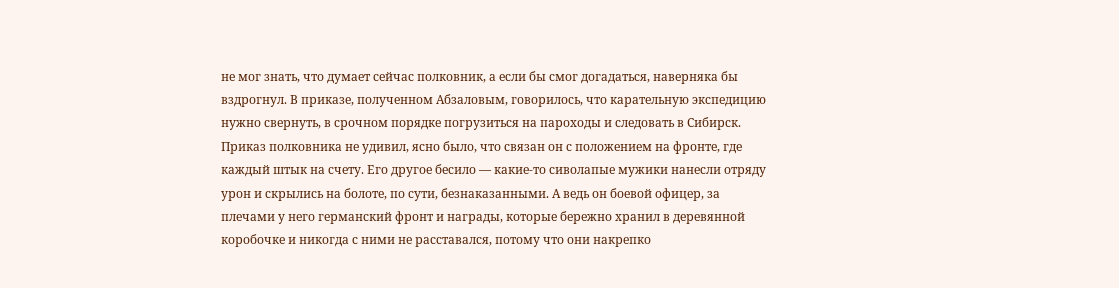не мог знать, что думает сейчас полковник, а если бы смог догадаться, наверняка бы вздрогнул. В приказе, полученном Абзаловым, говорилось, что карательную экспедицию нужно свернуть, в срочном порядке погрузиться на пароходы и следовать в Сибирск. Приказ полковника не удивил, ясно было, что связан он с положением на фронте, где каждый штык на счету. Его другое бесило — какие-то сиволапые мужики нанесли отряду урон и скрылись на болоте, по сути, безнаказанными. А ведь он боевой офицер, за плечами у него германский фронт и награды, которые бережно хранил в деревянной коробочке и никогда с ними не расставался, потому что они накрепко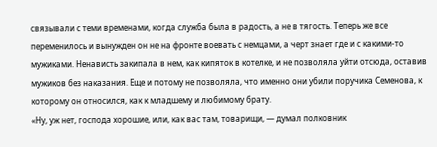связывали с теми временами, когда служба была в радость, а не в тягость. Теперь же все переменилось и вынужден он не на фронте воевать с немцами, а черт знает где и с какими-то мужиками. Ненависть закипала в нем, как кипяток в котелке, и не позволяла уйти отсюда, оставив мужиков без наказания. Еще и потому не позволяла, что именно они убили поручика Семенова, к которому он относился, как к младшему и любимому брату.
«Ну, уж нет, господа хорошие, или, как вас там, товарищи, — думал полковник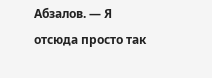Абзалов. — Я отсюда просто так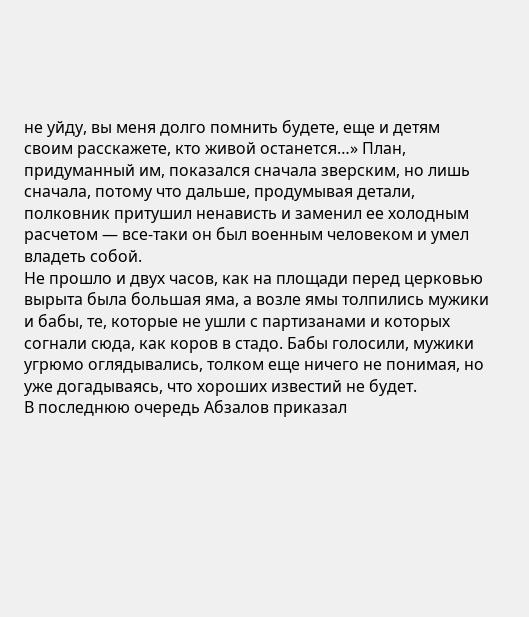не уйду, вы меня долго помнить будете, еще и детям своим расскажете, кто живой останется…» План, придуманный им, показался сначала зверским, но лишь сначала, потому что дальше, продумывая детали, полковник притушил ненависть и заменил ее холодным расчетом — все-таки он был военным человеком и умел владеть собой.
Не прошло и двух часов, как на площади перед церковью вырыта была большая яма, а возле ямы толпились мужики и бабы, те, которые не ушли с партизанами и которых согнали сюда, как коров в стадо. Бабы голосили, мужики угрюмо оглядывались, толком еще ничего не понимая, но уже догадываясь, что хороших известий не будет.
В последнюю очередь Абзалов приказал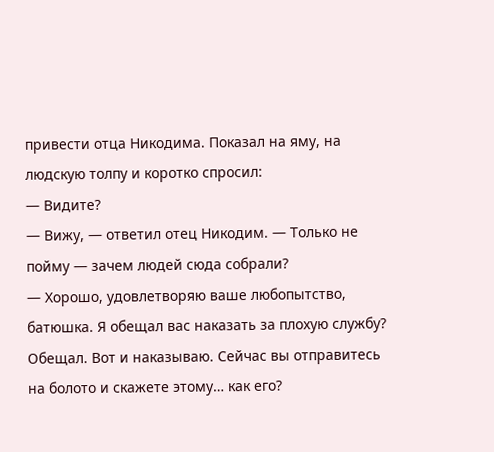привести отца Никодима. Показал на яму, на людскую толпу и коротко спросил:
— Видите?
— Вижу, — ответил отец Никодим. — Только не пойму — зачем людей сюда собрали?
— Хорошо, удовлетворяю ваше любопытство, батюшка. Я обещал вас наказать за плохую службу? Обещал. Вот и наказываю. Сейчас вы отправитесь на болото и скажете этому… как его?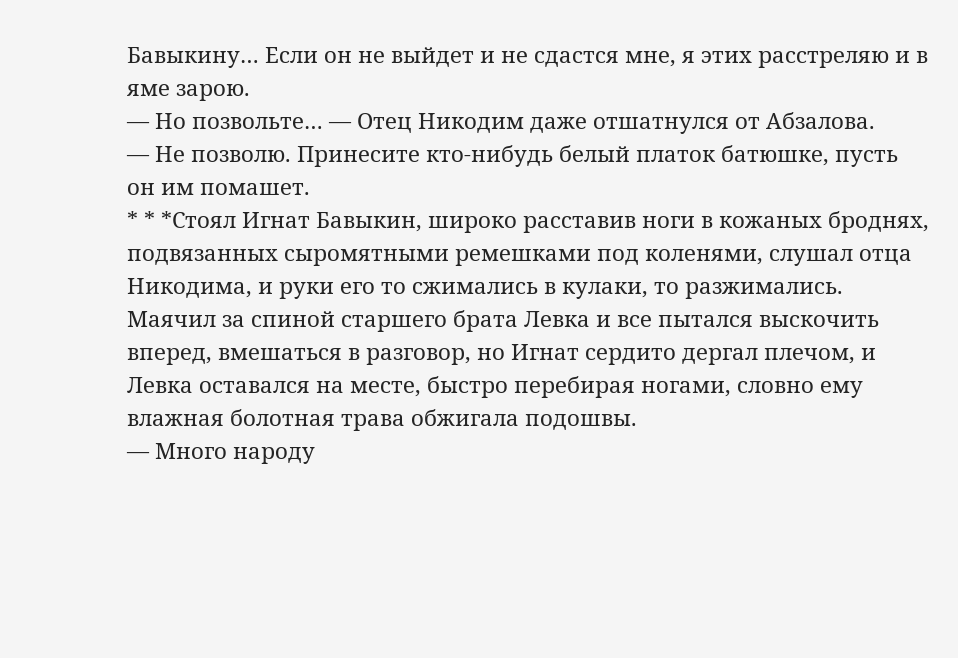Бавыкину… Если он не выйдет и не сдастся мне, я этих расстреляю и в яме зарою.
— Но позвольте… — Отец Никодим даже отшатнулся от Абзалова.
— Не позволю. Принесите кто-нибудь белый платок батюшке, пусть он им помашет.
* * *Стоял Игнат Бавыкин, широко расставив ноги в кожаных броднях, подвязанных сыромятными ремешками под коленями, слушал отца Никодима, и руки его то сжимались в кулаки, то разжимались. Маячил за спиной старшего брата Левка и все пытался выскочить вперед, вмешаться в разговор, но Игнат сердито дергал плечом, и Левка оставался на месте, быстро перебирая ногами, словно ему влажная болотная трава обжигала подошвы.
— Много народу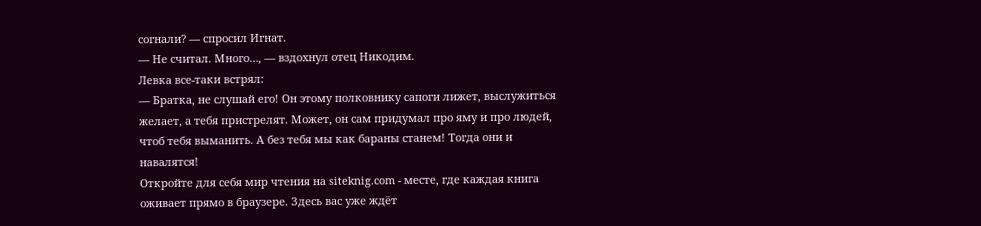согнали? — спросил Игнат.
— Не считал. Много…, — вздохнул отец Никодим.
Левка все-таки встрял:
— Братка, не слушай его! Он этому полковнику сапоги лижет, выслужиться желает, а тебя пристрелят. Может, он сам придумал про яму и про людей, чтоб тебя выманить. А без тебя мы как бараны станем! Тогда они и навалятся!
Откройте для себя мир чтения на siteknig.com - месте, где каждая книга оживает прямо в браузере. Здесь вас уже ждёт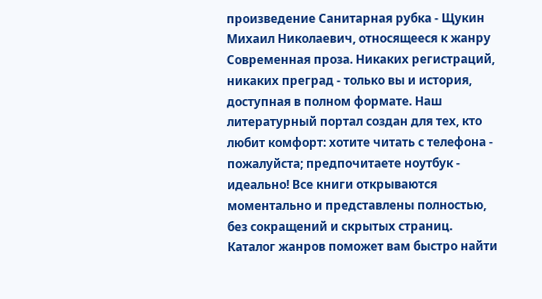произведение Санитарная рубка - Щукин Михаил Николаевич, относящееся к жанру Современная проза. Никаких регистраций, никаких преград - только вы и история, доступная в полном формате. Наш литературный портал создан для тех, кто любит комфорт: хотите читать с телефона - пожалуйста; предпочитаете ноутбук - идеально! Все книги открываются моментально и представлены полностью, без сокращений и скрытых страниц. Каталог жанров поможет вам быстро найти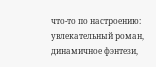что-то по настроению: увлекательный роман, динамичное фэнтези,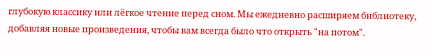глубокую классику или лёгкое чтение перед сном. Мы ежедневно расширяем библиотеку, добавляя новые произведения, чтобы вам всегда было что открыть "на потом".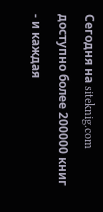Сегодня на siteknig.com доступно более 200000 книг - и каждая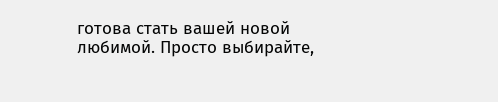готова стать вашей новой любимой. Просто выбирайте,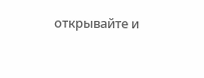открывайте и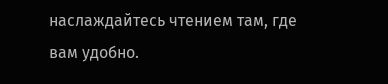наслаждайтесь чтением там, где вам удобно.